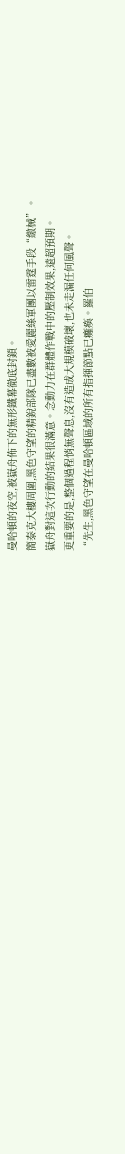曼哈頓的夜空,被嶽舟佈下的無形鐵幕徹底封鎖。
簡泰克大樓周圍,黑色守望的精銳部隊已盡數被愛麗絲軍團以雷霆手段“繳械”。
嶽舟對這次行動的結果很滿意。念動力在群體作戰中的壓制效果,遠超預期。
更重要的是,整個過程悄無聲息,沒有造成大規模破壞,也未走漏任何風聲。
“先生,黑色守望在曼哈頓區域的所有指揮節點已癱瘓。羅伯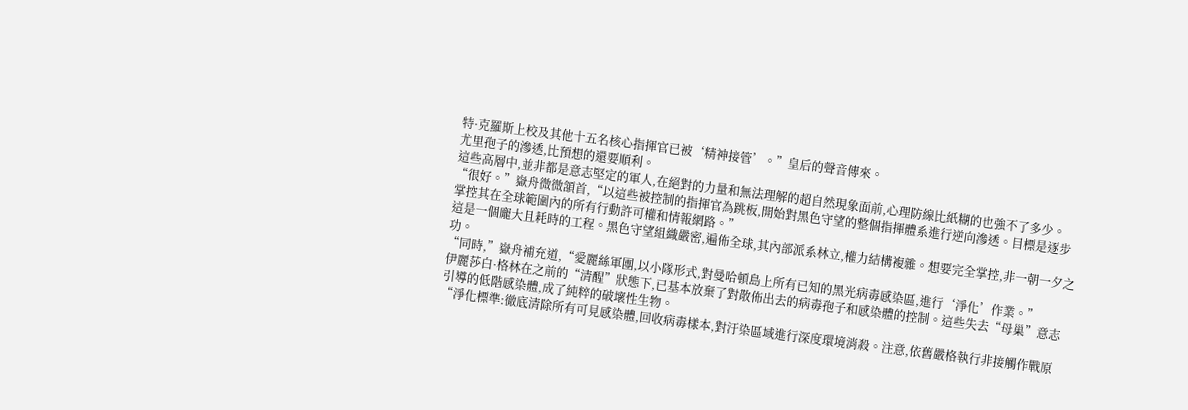特·克羅斯上校及其他十五名核心指揮官已被‘精神接管’。”皇后的聲音傳來。
尤里孢子的滲透,比預想的還要順利。
這些高層中,並非都是意志堅定的軍人,在絕對的力量和無法理解的超自然現象面前,心理防線比紙糊的也強不了多少。
“很好。”嶽舟微微頷首,“以這些被控制的指揮官為跳板,開始對黑色守望的整個指揮體系進行逆向滲透。目標是逐步掌控其在全球範圍內的所有行動許可權和情報網路。”
這是一個龐大且耗時的工程。黑色守望組織嚴密,遍佈全球,其內部派系林立,權力結構複雜。想要完全掌控,非一朝一夕之功。
“同時,”嶽舟補充道,“愛麗絲軍團,以小隊形式,對曼哈頓島上所有已知的黑光病毒感染區,進行‘淨化’作業。”
伊麗莎白·格林在之前的“清醒”狀態下,已基本放棄了對散佈出去的病毒孢子和感染體的控制。這些失去“母巢”意志引導的低階感染體,成了純粹的破壞性生物。
“淨化標準:徹底清除所有可見感染體,回收病毒樣本,對汙染區域進行深度環境消殺。注意,依舊嚴格執行非接觸作戰原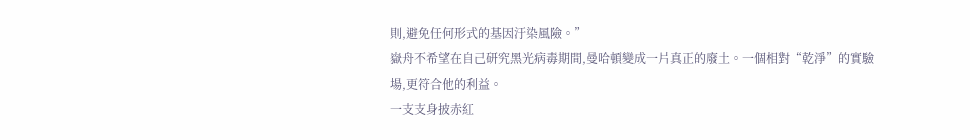則,避免任何形式的基因汙染風險。”
嶽舟不希望在自己研究黑光病毒期間,曼哈頓變成一片真正的廢土。一個相對“乾淨”的實驗場,更符合他的利益。
一支支身披赤紅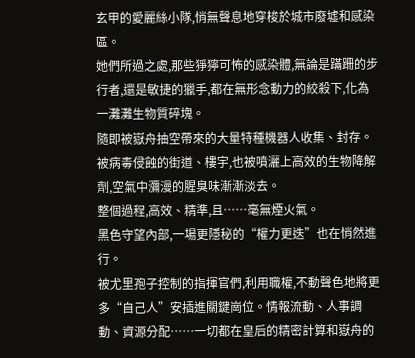玄甲的愛麗絲小隊,悄無聲息地穿梭於城市廢墟和感染區。
她們所過之處,那些猙獰可怖的感染體,無論是蹣跚的步行者,還是敏捷的獵手,都在無形念動力的絞殺下,化為一灘灘生物質碎塊。
隨即被嶽舟抽空帶來的大量特種機器人收集、封存。
被病毒侵蝕的街道、樓宇,也被噴灑上高效的生物降解劑,空氣中瀰漫的腥臭味漸漸淡去。
整個過程,高效、精準,且……毫無煙火氣。
黑色守望內部,一場更隱秘的“權力更迭”也在悄然進行。
被尤里孢子控制的指揮官們,利用職權,不動聲色地將更多“自己人”安插進關鍵崗位。情報流動、人事調動、資源分配……一切都在皇后的精密計算和嶽舟的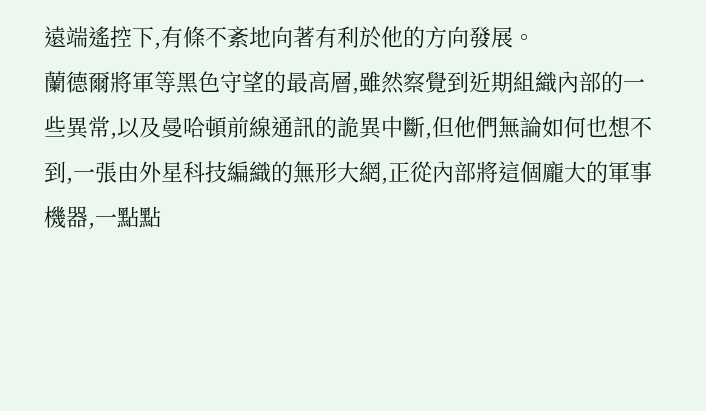遠端遙控下,有條不紊地向著有利於他的方向發展。
蘭德爾將軍等黑色守望的最高層,雖然察覺到近期組織內部的一些異常,以及曼哈頓前線通訊的詭異中斷,但他們無論如何也想不到,一張由外星科技編織的無形大網,正從內部將這個龐大的軍事機器,一點點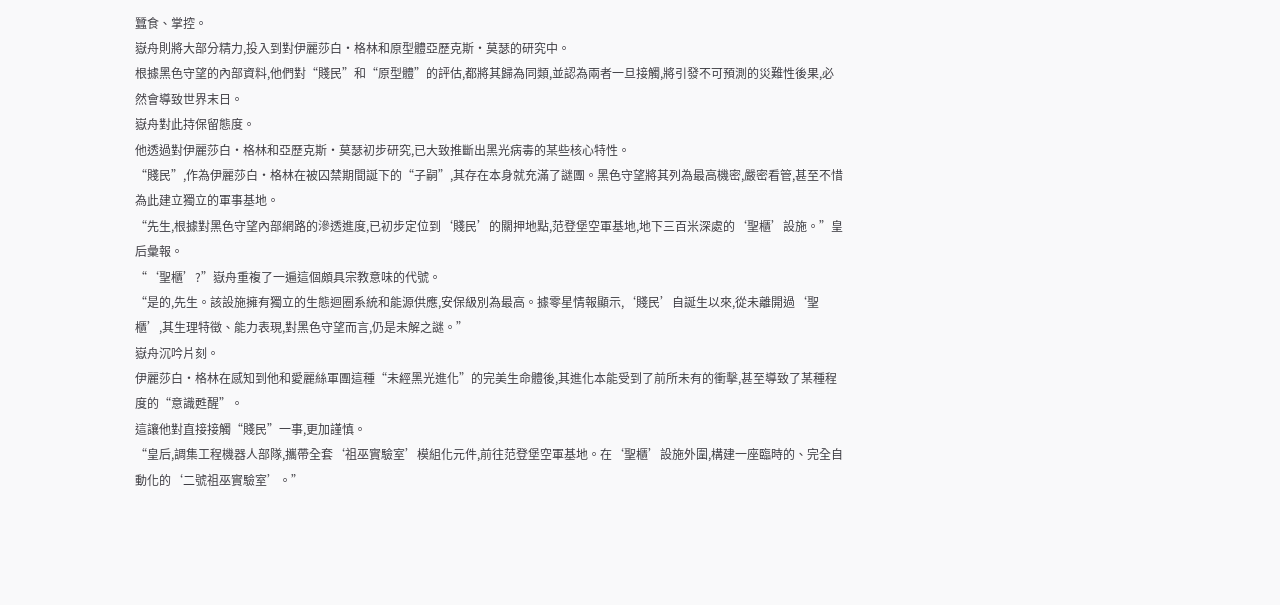蠶食、掌控。
嶽舟則將大部分精力,投入到對伊麗莎白·格林和原型體亞歷克斯·莫瑟的研究中。
根據黑色守望的內部資料,他們對“賤民”和“原型體”的評估,都將其歸為同類,並認為兩者一旦接觸,將引發不可預測的災難性後果,必然會導致世界末日。
嶽舟對此持保留態度。
他透過對伊麗莎白·格林和亞歷克斯·莫瑟初步研究,已大致推斷出黑光病毒的某些核心特性。
“賤民”,作為伊麗莎白·格林在被囚禁期間誕下的“子嗣”,其存在本身就充滿了謎團。黑色守望將其列為最高機密,嚴密看管,甚至不惜為此建立獨立的軍事基地。
“先生,根據對黑色守望內部網路的滲透進度,已初步定位到‘賤民’的關押地點,范登堡空軍基地,地下三百米深處的‘聖櫃’設施。”皇后彙報。
“‘聖櫃’?”嶽舟重複了一遍這個頗具宗教意味的代號。
“是的,先生。該設施擁有獨立的生態迴圈系統和能源供應,安保級別為最高。據零星情報顯示,‘賤民’自誕生以來,從未離開過‘聖櫃’,其生理特徵、能力表現,對黑色守望而言,仍是未解之謎。”
嶽舟沉吟片刻。
伊麗莎白·格林在感知到他和愛麗絲軍團這種“未經黑光進化”的完美生命體後,其進化本能受到了前所未有的衝擊,甚至導致了某種程度的“意識甦醒”。
這讓他對直接接觸“賤民”一事,更加謹慎。
“皇后,調集工程機器人部隊,攜帶全套‘祖巫實驗室’模組化元件,前往范登堡空軍基地。在‘聖櫃’設施外圍,構建一座臨時的、完全自動化的‘二號祖巫實驗室’。”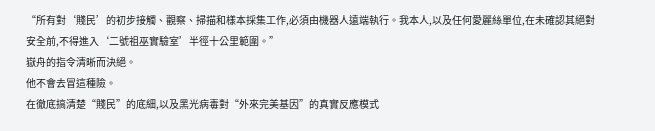“所有對‘賤民’的初步接觸、觀察、掃描和樣本採集工作,必須由機器人遠端執行。我本人,以及任何愛麗絲單位,在未確認其絕對安全前,不得進入‘二號祖巫實驗室’半徑十公里範圍。”
嶽舟的指令清晰而決絕。
他不會去冒這種險。
在徹底搞清楚“賤民”的底細,以及黑光病毒對“外來完美基因”的真實反應模式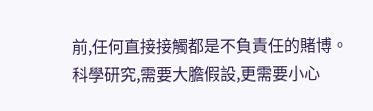前,任何直接接觸都是不負責任的賭博。
科學研究,需要大膽假設,更需要小心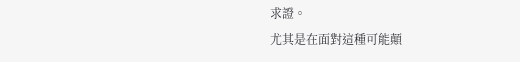求證。
尤其是在面對這種可能顛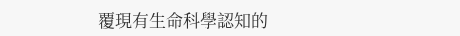覆現有生命科學認知的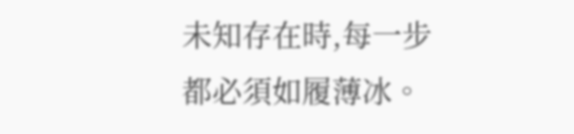未知存在時,每一步都必須如履薄冰。